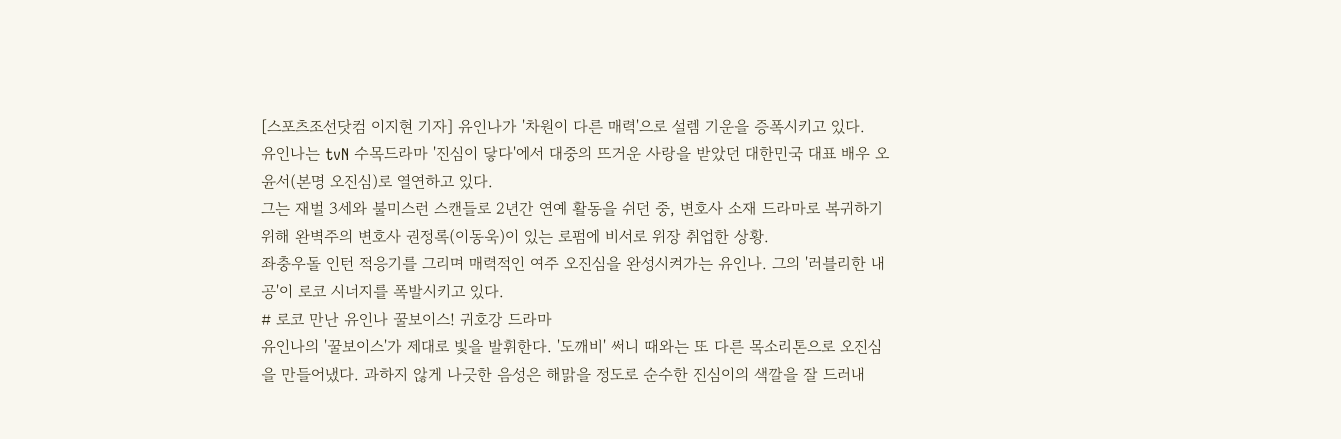[스포츠조선닷컴 이지현 기자] 유인나가 '차원이 다른 매력'으로 설렘 기운을 증폭시키고 있다.
유인나는 tvN 수목드라마 '진심이 닿다'에서 대중의 뜨거운 사랑을 받았던 대한민국 대표 배우 오윤서(본명 오진심)로 열연하고 있다.
그는 재벌 3세와 불미스런 스캔들로 2년간 연예 활동을 쉬던 중, 변호사 소재 드라마로 복귀하기 위해 완벽주의 변호사 권정록(이동욱)이 있는 로펌에 비서로 위장 취업한 상황.
좌충우돌 인턴 적응기를 그리며 매력적인 여주 오진심을 완성시켜가는 유인나. 그의 '러블리한 내공'이 로코 시너지를 폭발시키고 있다.
# 로코 만난 유인나 꿀보이스! 귀호강 드라마
유인나의 '꿀보이스'가 제대로 빛을 발휘한다. '도깨비' 써니 때와는 또 다른 목소리톤으로 오진심을 만들어냈다. 과하지 않게 나긋한 음성은 해맑을 정도로 순수한 진심이의 색깔을 잘 드러내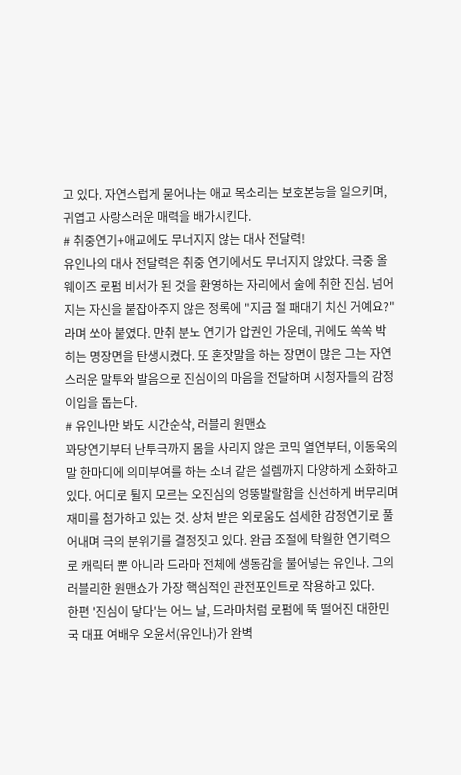고 있다. 자연스럽게 묻어나는 애교 목소리는 보호본능을 일으키며, 귀엽고 사랑스러운 매력을 배가시킨다.
# 취중연기+애교에도 무너지지 않는 대사 전달력!
유인나의 대사 전달력은 취중 연기에서도 무너지지 않았다. 극중 올웨이즈 로펌 비서가 된 것을 환영하는 자리에서 술에 취한 진심. 넘어지는 자신을 붙잡아주지 않은 정록에 "지금 절 패대기 치신 거예요?"라며 쏘아 붙였다. 만취 분노 연기가 압권인 가운데, 귀에도 쏙쏙 박히는 명장면을 탄생시켰다. 또 혼잣말을 하는 장면이 많은 그는 자연스러운 말투와 발음으로 진심이의 마음을 전달하며 시청자들의 감정이입을 돕는다.
# 유인나만 봐도 시간순삭, 러블리 원맨쇼
꽈당연기부터 난투극까지 몸을 사리지 않은 코믹 열연부터, 이동욱의 말 한마디에 의미부여를 하는 소녀 같은 설렘까지 다양하게 소화하고 있다. 어디로 튈지 모르는 오진심의 엉뚱발랄함을 신선하게 버무리며 재미를 첨가하고 있는 것. 상처 받은 외로움도 섬세한 감정연기로 풀어내며 극의 분위기를 결정짓고 있다. 완급 조절에 탁월한 연기력으로 캐릭터 뿐 아니라 드라마 전체에 생동감을 불어넣는 유인나. 그의 러블리한 원맨쇼가 가장 핵심적인 관전포인트로 작용하고 있다.
한편 '진심이 닿다'는 어느 날, 드라마처럼 로펌에 뚝 떨어진 대한민국 대표 여배우 오윤서(유인나)가 완벽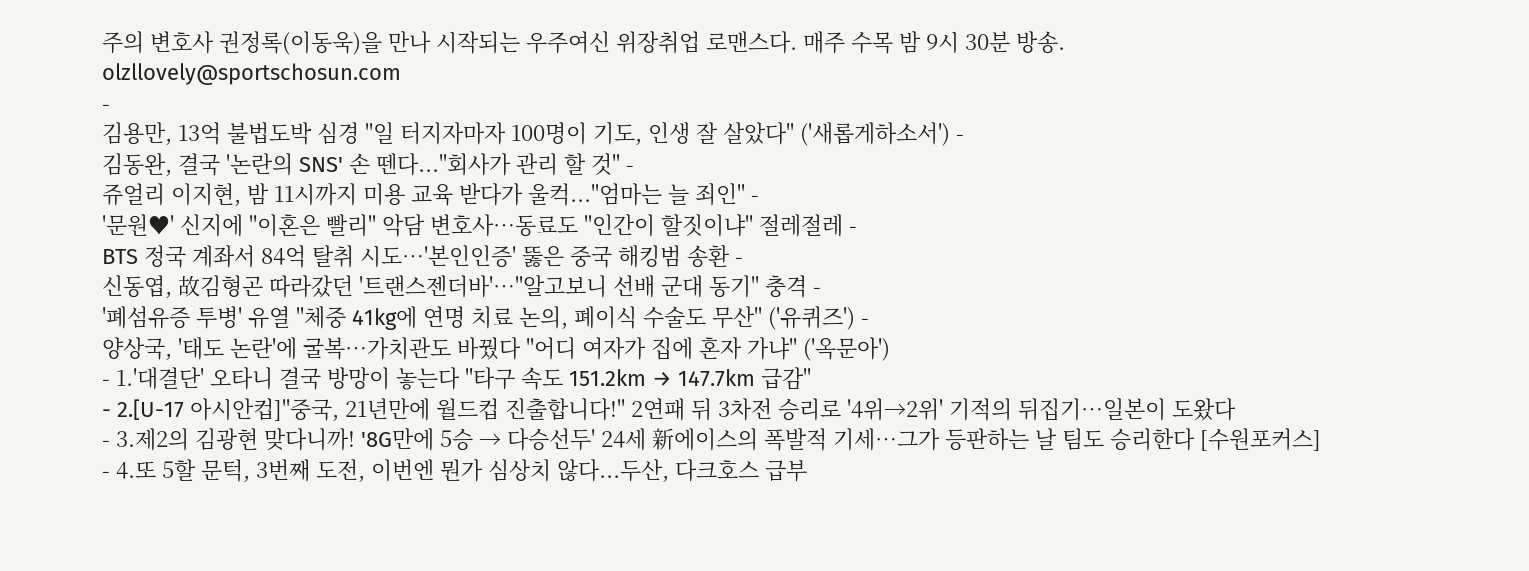주의 변호사 권정록(이동욱)을 만나 시작되는 우주여신 위장취업 로맨스다. 매주 수목 밤 9시 30분 방송.
olzllovely@sportschosun.com
-
김용만, 13억 불법도박 심경 "일 터지자마자 100명이 기도, 인생 잘 살았다" ('새롭게하소서') -
김동완, 결국 '논란의 SNS' 손 뗀다..."회사가 관리 할 것" -
쥬얼리 이지현, 밤 11시까지 미용 교육 받다가 울컥..."엄마는 늘 죄인" -
'문원♥' 신지에 "이혼은 빨리" 악담 변호사…동료도 "인간이 할짓이냐" 절레절레 -
BTS 정국 계좌서 84억 탈취 시도…'본인인증' 뚫은 중국 해킹범 송환 -
신동엽, 故김형곤 따라갔던 '트랜스젠더바'…"알고보니 선배 군대 동기" 충격 -
'폐섬유증 투병' 유열 "체중 41kg에 연명 치료 논의, 폐이식 수술도 무산" ('유퀴즈') -
양상국, '태도 논란'에 굴복…가치관도 바꿨다 "어디 여자가 집에 혼자 가냐" ('옥문아')
- 1.'대결단' 오타니 결국 방망이 놓는다 "타구 속도 151.2km → 147.7km 급감"
- 2.[U-17 아시안컵]"중국, 21년만에 월드컵 진출합니다!" 2연패 뒤 3차전 승리로 '4위→2위' 기적의 뒤집기…일본이 도왔다
- 3.제2의 김광현 맞다니까! '8G만에 5승 → 다승선두' 24세 新에이스의 폭발적 기세…그가 등판하는 날 팀도 승리한다 [수원포커스]
- 4.또 5할 문턱, 3번째 도전, 이번엔 뭔가 심상치 않다...두산, 다크호스 급부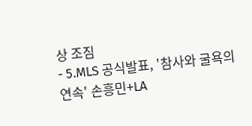상 조짐
- 5.MLS 공식발표, '참사와 굴욕의 연속' 손흥민+LA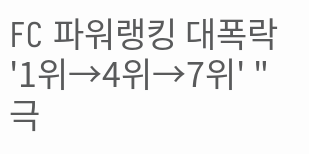FC 파워랭킹 대폭락 '1위→4위→7위' "극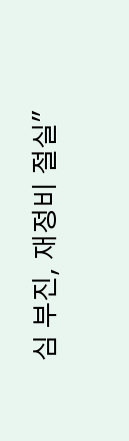심 부진, 재정비 절실"